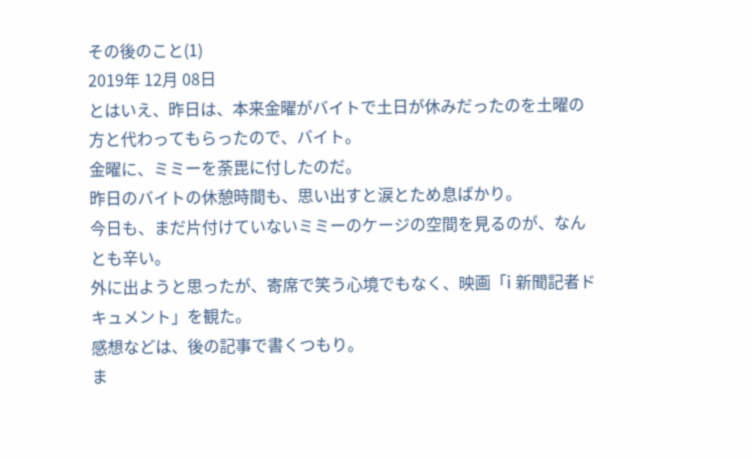その後のこと(1)
2019年 12月 08日
とはいえ、昨日は、本来金曜がバイトで土日が休みだったのを土曜の方と代わってもらったので、バイト。
金曜に、ミミーを荼毘に付したのだ。
昨日のバイトの休憩時間も、思い出すと涙とため息ばかり。
今日も、まだ片付けていないミミーのケージの空間を見るのが、なんとも辛い。
外に出ようと思ったが、寄席で笑う心境でもなく、映画「i 新聞記者ドキュメント」を観た。
感想などは、後の記事で書くつもり。
ま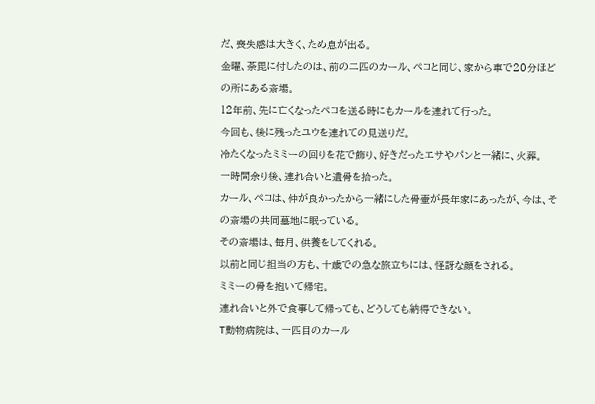だ、喪失感は大きく、ため息が出る。
金曜、荼毘に付したのは、前の二匹のカール、ペコと同じ、家から車で20分ほどの所にある斎場。
12年前、先に亡くなったペコを送る時にもカールを連れて行った。
今回も、後に残ったユウを連れての見送りだ。
冷たくなったミミーの回りを花で飾り、好きだったエサやパンと一緒に、火葬。
一時間余り後、連れ合いと遺骨を拾った。
カール、ペコは、仲が良かったから一緒にした骨壷が長年家にあったが、今は、その斎場の共同墓地に眠っている。
その斎場は、毎月、供養をしてくれる。
以前と同じ担当の方も、十歳での急な旅立ちには、怪訝な顔をされる。
ミミーの骨を抱いて帰宅。
連れ合いと外で食事して帰っても、どうしても納得できない。
T動物病院は、一匹目のカール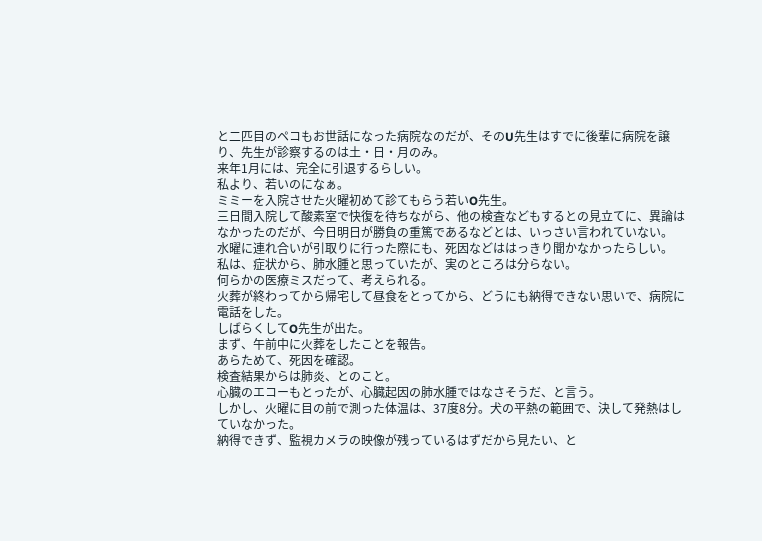と二匹目のペコもお世話になった病院なのだが、そのU先生はすでに後輩に病院を譲り、先生が診察するのは土・日・月のみ。
来年1月には、完全に引退するらしい。
私より、若いのになぁ。
ミミーを入院させた火曜初めて診てもらう若いO先生。
三日間入院して酸素室で快復を待ちながら、他の検査などもするとの見立てに、異論はなかったのだが、今日明日が勝負の重篤であるなどとは、いっさい言われていない。
水曜に連れ合いが引取りに行った際にも、死因などははっきり聞かなかったらしい。
私は、症状から、肺水腫と思っていたが、実のところは分らない。
何らかの医療ミスだって、考えられる。
火葬が終わってから帰宅して昼食をとってから、どうにも納得できない思いで、病院に電話をした。
しばらくしてO先生が出た。
まず、午前中に火葬をしたことを報告。
あらためて、死因を確認。
検査結果からは肺炎、とのこと。
心臓のエコーもとったが、心臓起因の肺水腫ではなさそうだ、と言う。
しかし、火曜に目の前で測った体温は、37度8分。犬の平熱の範囲で、決して発熱はしていなかった。
納得できず、監視カメラの映像が残っているはずだから見たい、と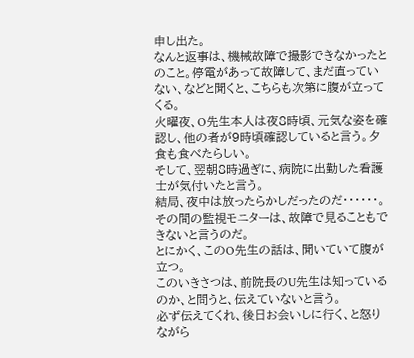申し出た。
なんと返事は、機械故障で撮影できなかったとのこと。停電があって故障して、まだ直っていない、などと聞くと、こちらも次第に腹が立ってくる。
火曜夜、O先生本人は夜8時頃、元気な姿を確認し、他の者が9時頃確認していると言う。夕食も食べたらしい。
そして、翌朝8時過ぎに、病院に出勤した看護士が気付いたと言う。
結局、夜中は放ったらかしだったのだ・・・・・・。
その間の監視モニターは、故障で見ることもできないと言うのだ。
とにかく、このO先生の話は、聞いていて腹が立つ。
このいきさつは、前院長のU先生は知っているのか、と問うと、伝えていないと言う。
必ず伝えてくれ、後日お会いしに行く、と怒りながら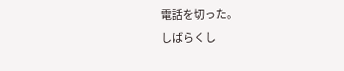電話を切った。
しばらくし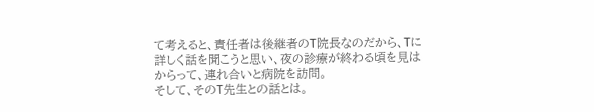て考えると、責任者は後継者のT院長なのだから、Tに詳しく話を聞こうと思い、夜の診療が終わる頃を見はからって、連れ合いと病院を訪問。
そして、そのT先生との話とは。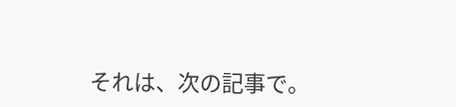それは、次の記事で。